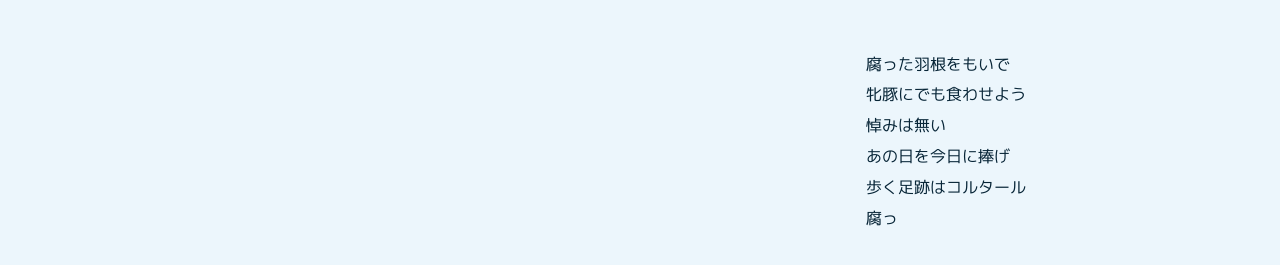腐った羽根をもいで
牝豚にでも食わせよう
悼みは無い
あの日を今日に捧げ
歩く足跡はコルタール
腐っ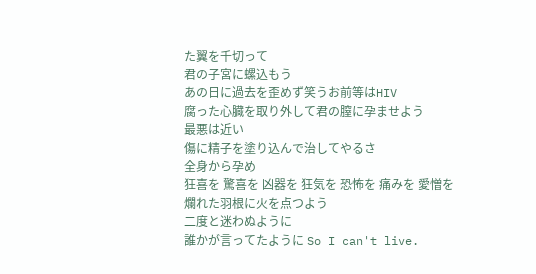た翼を千切って
君の子宮に螺込もう
あの日に過去を歪めず笑うお前等はHIV
腐った心臓を取り外して君の膣に孕ませよう
最悪は近い
傷に精子を塗り込んで治してやるさ
全身から孕め
狂喜を 驚喜を 凶器を 狂気を 恐怖を 痛みを 愛憎を
爛れた羽根に火を点つよう
二度と迷わぬように
誰かが言ってたように So I can't live.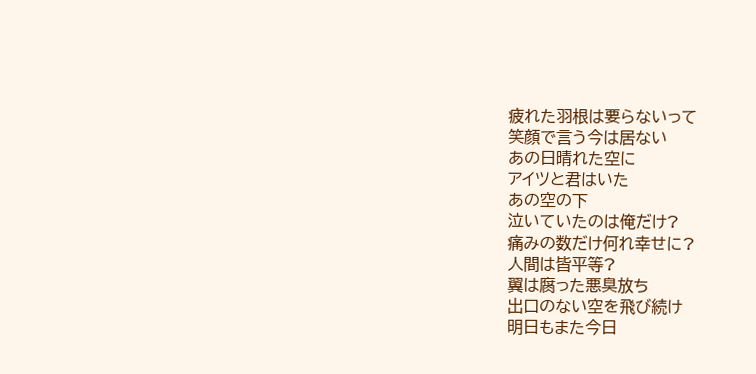疲れた羽根は要らないって
笑顔で言う今は居ない
あの日晴れた空に
アイツと君はいた
あの空の下
泣いていたのは俺だけ?
痛みの数だけ何れ幸せに?
人間は皆平等?
翼は腐った悪臭放ち
出口のない空を飛び続け
明日もまた今日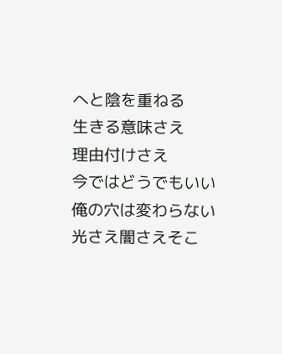へと陰を重ねる
生きる意味さえ
理由付けさえ
今ではどうでもいい
俺の穴は変わらない
光さえ闇さえそこ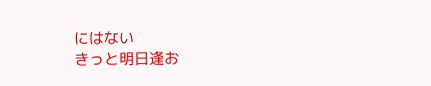にはない
きっと明日逢お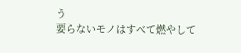う
要らないモノはすべて燃やして